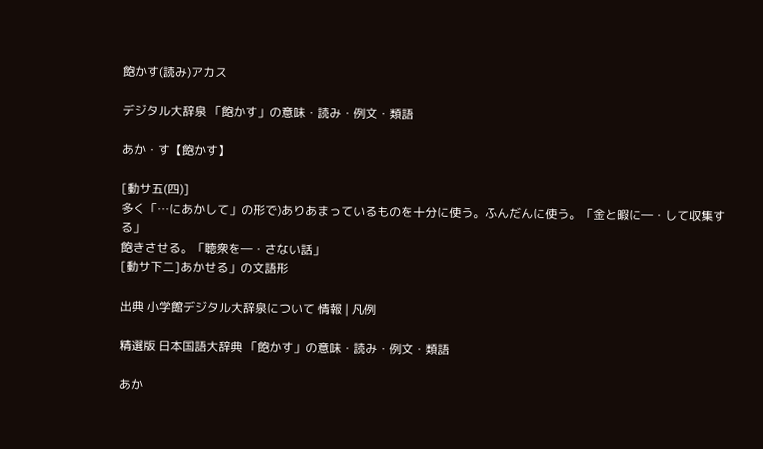飽かす(読み)アカス

デジタル大辞泉 「飽かす」の意味・読み・例文・類語

あか・す【飽かす】

[動サ五(四)]
多く「…にあかして」の形で)ありあまっているものを十分に使う。ふんだんに使う。「金と暇に―・して収集する」
飽きさせる。「聴衆を―・さない話」
[動サ下二]あかせる」の文語形

出典 小学館デジタル大辞泉について 情報 | 凡例

精選版 日本国語大辞典 「飽かす」の意味・読み・例文・類語

あか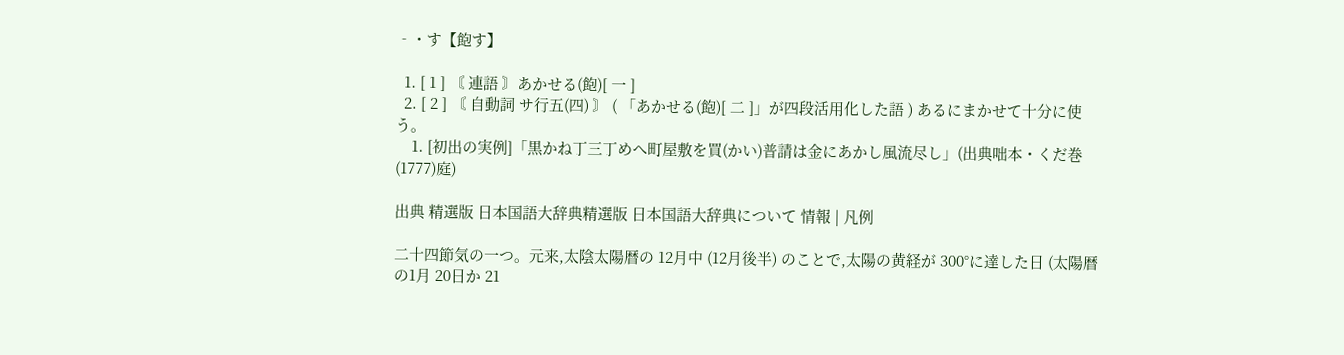‐・す【飽す】

  1. [ 1 ] 〘 連語 〙あかせる(飽)[ 一 ]
  2. [ 2 ] 〘 自動詞 サ行五(四) 〙 ( 「あかせる(飽)[ 二 ]」が四段活用化した語 ) あるにまかせて十分に使う。
    1. [初出の実例]「黒かね丁三丁めへ町屋敷を買(かい)普請は金にあかし風流尽し」(出典咄本・くだ巻(1777)庭)

出典 精選版 日本国語大辞典精選版 日本国語大辞典について 情報 | 凡例

二十四節気の一つ。元来,太陰太陽暦の 12月中 (12月後半) のことで,太陽の黄経が 300°に達した日 (太陽暦の1月 20日か 21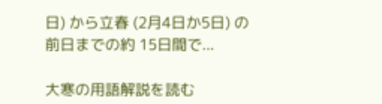日) から立春 (2月4日か5日) の前日までの約 15日間で...

大寒の用語解説を読む